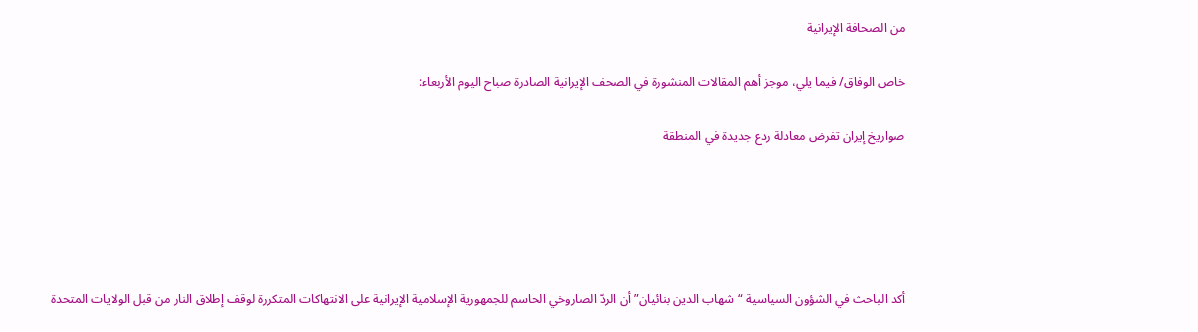من الصحافة الإيرانية

خاص الوفاق/ فيما يلي، موجز أهم المقالات المنشورة في الصحف الإيرانية الصادرة صباح اليوم الأربعاء:

صواريخ إيران تفرض معادلة ردع جديدة في المنطقة





أكد الباحث في الشؤون السياسية “شهاب الدين بنائيان” أن الردّ الصاروخي الحاسم للجمهورية الإسلامية الإيرانية على الانتهاكات المتكررة لوقف إطلاق النار من قبل الولايات المتحدة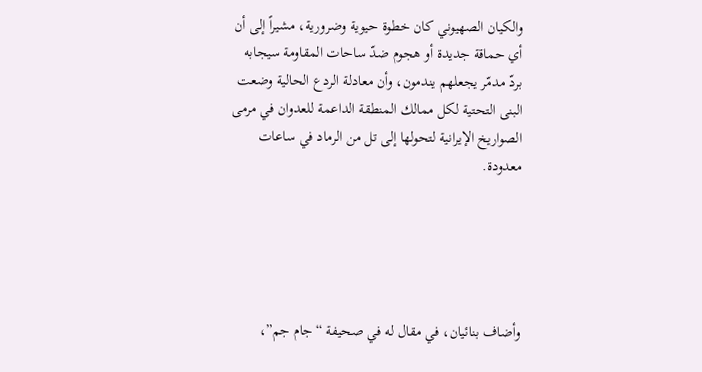والكيان الصهيوني كان خطوة حيوية وضرورية، مشيراً إلى أن أي حماقة جديدة أو هجوم ضدّ ساحات المقاومة سيجابه بردّ مدمّر يجعلهم يندمون، وأن معادلة الردع الحالية وضعت البنى التحتية لكل ممالك المنطقة الداعمة للعدوان في مرمى الصواريخ الإيرانية لتحولها إلى تل من الرماد في ساعات معدودة.





وأضاف بنائيان، في مقال له في صحيفة “جام جم”،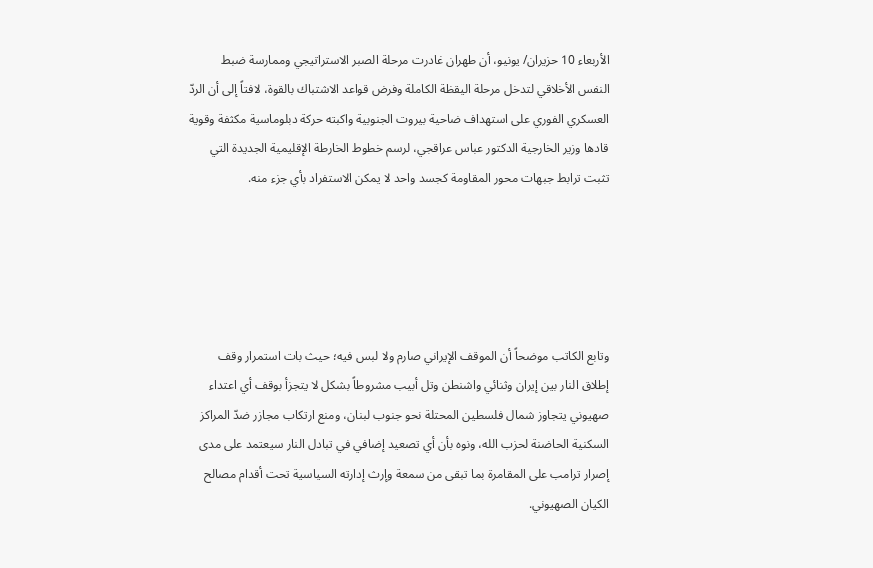الأربعاء 10 حزيران/ يونيو، أن طهران غادرت مرحلة الصبر الاستراتيجي وممارسة ضبط النفس الأخلاقي لتدخل مرحلة اليقظة الكاملة وفرض قواعد الاشتباك بالقوة، لافتاً إلى أن الردّ العسكري الفوري على استهداف ضاحية بيروت الجنوبية واكبته حركة دبلوماسية مكثفة وقوية قادها وزير الخارجية الدكتور عباس عراقجي، لرسم خطوط الخارطة الإقليمية الجديدة التي تثبت ترابط جبهات محور المقاومة كجسد واحد لا يمكن الاستفراد بأي جزء منه.





وتابع الكاتب موضحاً أن الموقف الإيراني صارم ولا لبس فيه؛ حيث بات استمرار وقف إطلاق النار بين إيران وثنائي واشنطن وتل أبيب مشروطاً بشكل لا يتجزأ بوقف أي اعتداء صهيوني يتجاوز شمال فلسطين المحتلة نحو جنوب لبنان، ومنع ارتكاب مجازر ضدّ المراكز السكنية الحاضنة لحزب الله، ونوه بأن أي تصعيد إضافي في تبادل النار سيعتمد على مدى إصرار ترامب على المقامرة بما تبقى من سمعة وإرث إدارته السياسية تحت أقدام مصالح الكيان الصهيوني.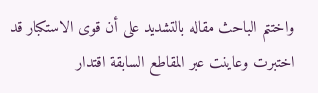واختتم الباحث مقاله بالتشديد على أن قوى الاستكبار قد اختبرت وعاينت عبر المقاطع السابقة اقتدار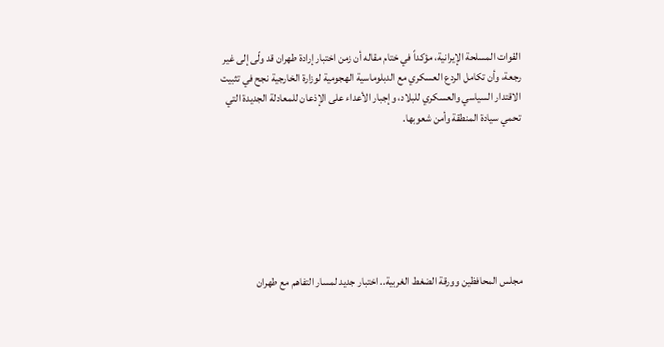القوات المسلحة الإيرانية، مؤكداً في ختام مقاله أن زمن اختبار إرادة طهران قد ولّى إلى غير رجعة، وأن تكامل الردع العسكري مع الدبلوماسية الهجومية لوزارة الخارجية نجح في تثبيت الاقتدار السياسي والعسكري للبلاد، وإجبار الأعداء على الإذعان للمعادلة الجديدة التي تحمي سيادة المنطقة وأمن شعوبها.







مجلس المحافظين وورقة الضغط الغربية.. اختبار جديد لمسار التفاهم مع طهران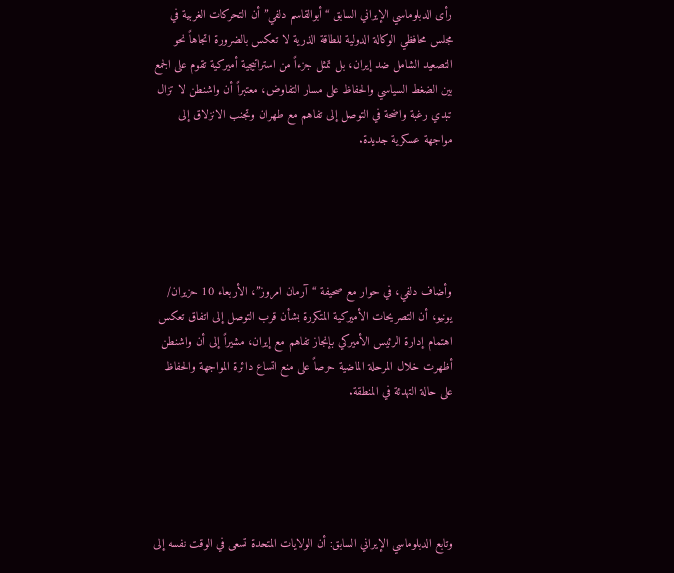رأى الدبلوماسي الإيراني السابق “أبوالقاسم دلفي” أن التحركات الغربية في مجلس محافظي الوكالة الدولية للطاقة الذرية لا تعكس بالضرورة اتجاهاً نحو التصعيد الشامل ضد إيران، بل تمثل جزءاً من استراتيجية أميركية تقوم على الجمع بين الضغط السياسي والحفاظ على مسار التفاوض، معتبراً أن واشنطن لا تزال تبدي رغبة واضحة في التوصل إلى تفاهم مع طهران وتجنب الانزلاق إلى مواجهة عسكرية جديدة.





وأضاف دلفي، في حوار مع صحيفة “آرمان امروز”، الأربعاء 10 حزيران/ يونيو، أن التصريحات الأميركية المتكررة بشأن قرب التوصل إلى اتفاق تعكس اهتمام إدارة الرئيس الأميركي بإنجاز تفاهم مع إيران، مشيراً إلى أن واشنطن أظهرت خلال المرحلة الماضية حرصاً على منع اتساع دائرة المواجهة والحفاظ على حالة التهدئة في المنطقة.





وتابع الدبلوماسي الإيراني السابق: أن الولايات المتحدة تسعى في الوقت نفسه إلى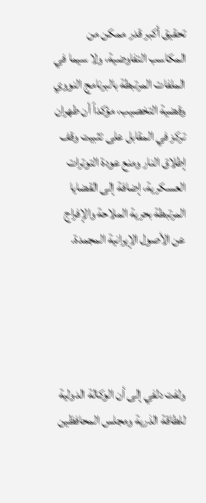تحقيق أكبر قدر ممكن من المكاسب التفاوضية، ولا سيما في الملفات المرتبطة بالبرنامج النووي وقضية التخصيب، مؤكداً أن طهران تركز في المقابل على تثبيت وقف إطلاق النار ومنع عودة التوترات العسكرية، إضافة إلى القضايا المرتبطة بحرية الملاحة والإفراج عن الأصول الإيرانية المجمدة.





ولفت دلفي إلى أن الوكالة الدولية للطاقة الذرية ومجلس المحافظين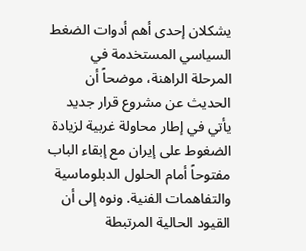يشكلان إحدى أهم أدوات الضغط السياسي المستخدمة في المرحلة الراهنة، موضحاً أن الحديث عن مشروع قرار جديد يأتي في إطار محاولة غربية لزيادة الضغوط على إيران مع إبقاء الباب مفتوحاً أمام الحلول الدبلوماسية والتفاهمات الفنية. ونوه إلى أن القيود الحالية المرتبطة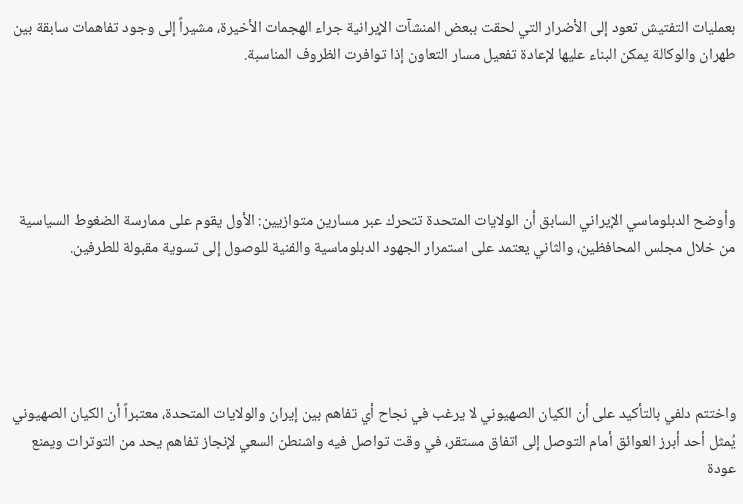بعمليات التفتيش تعود إلى الأضرار التي لحقت ببعض المنشآت الإيرانية جراء الهجمات الأخيرة، مشيراً إلى وجود تفاهمات سابقة بين طهران والوكالة يمكن البناء عليها لإعادة تفعيل مسار التعاون إذا توافرت الظروف المناسبة.





وأوضح الدبلوماسي الإيراني السابق أن الولايات المتحدة تتحرك عبر مسارين متوازيين: الأول يقوم على ممارسة الضغوط السياسية من خلال مجلس المحافظين، والثاني يعتمد على استمرار الجهود الدبلوماسية والفنية للوصول إلى تسوية مقبولة للطرفين.





واختتم دلفي بالتأكيد على أن الكيان الصهيوني لا يرغب في نجاح أي تفاهم بين إيران والولايات المتحدة، معتبراً أن الكيان الصهيوني يُمثل أحد أبرز العوائق أمام التوصل إلى اتفاق مستقر، في وقت تواصل فيه واشنطن السعي لإنجاز تفاهم يحد من التوترات ويمنع عودة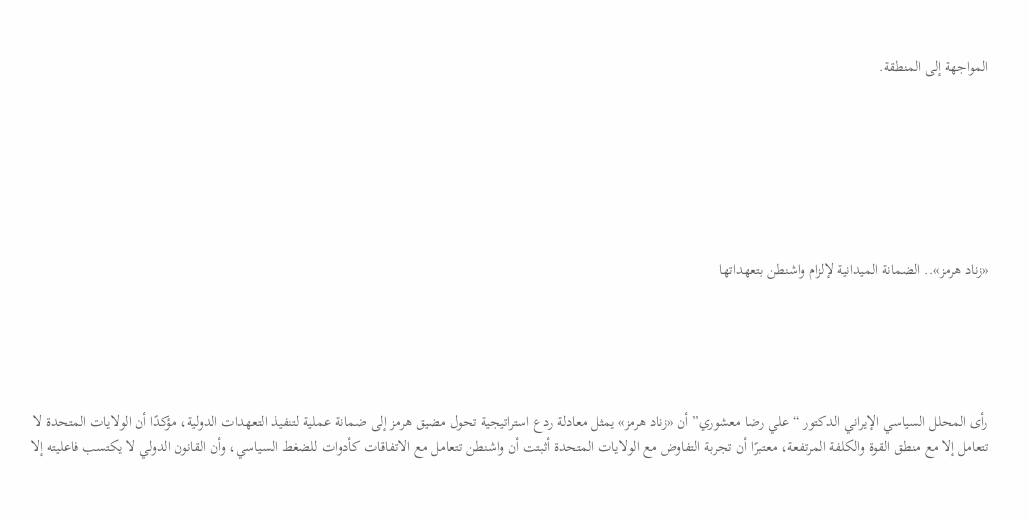المواجهة إلى المنطقة.







«زناد هرمز».. الضمانة الميدانية لإلزام واشنطن بتعهداتها





رأى المحلل السياسي الإيراني الدكتور “علي رضا معشوري” أن «زناد هرمز» يمثل معادلة ردع استراتيجية تحول مضيق هرمز إلى ضمانة عملية لتنفيذ التعهدات الدولية، مؤكدًا أن الولايات المتحدة لا تتعامل إلا مع منطق القوة والكلفة المرتفعة، معتبرًا أن تجربة التفاوض مع الولايات المتحدة أثبتت أن واشنطن تتعامل مع الاتفاقات كأدوات للضغط السياسي، وأن القانون الدولي لا يكتسب فاعليته إلا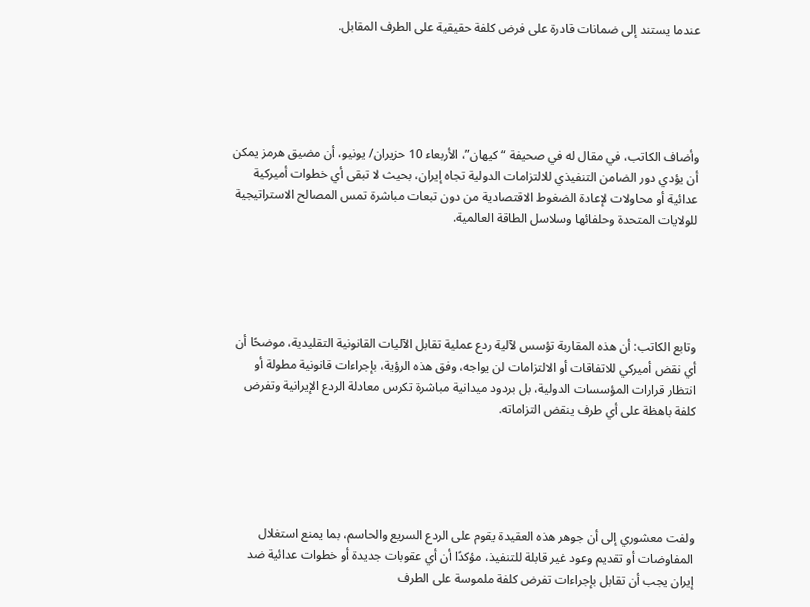عندما يستند إلى ضمانات قادرة على فرض كلفة حقيقية على الطرف المقابل.





وأضاف الكاتب، في مقال له في صحيفة “كيهان”، الأربعاء 10 حزيران/ يونيو، أن مضيق هرمز يمكن أن يؤدي دور الضامن التنفيذي للالتزامات الدولية تجاه إيران، بحيث لا تبقى أي خطوات أميركية عدائية أو محاولات لإعادة الضغوط الاقتصادية من دون تبعات مباشرة تمس المصالح الاستراتيجية للولايات المتحدة وحلفائها وسلاسل الطاقة العالمية.





وتابع الكاتب: أن هذه المقاربة تؤسس لآلية ردع عملية تقابل الآليات القانونية التقليدية، موضحًا أن أي نقض أميركي للاتفاقات أو الالتزامات لن يواجه، وفق هذه الرؤية، بإجراءات قانونية مطولة أو انتظار قرارات المؤسسات الدولية، بل بردود ميدانية مباشرة تكرس معادلة الردع الإيرانية وتفرض كلفة باهظة على أي طرف ينقض التزاماته.





ولفت معشوري إلى أن جوهر هذه العقيدة يقوم على الردع السريع والحاسم، بما يمنع استغلال المفاوضات أو تقديم وعود غير قابلة للتنفيذ، مؤكدًا أن أي عقوبات جديدة أو خطوات عدائية ضد إيران يجب أن تقابل بإجراءات تفرض كلفة ملموسة على الطرف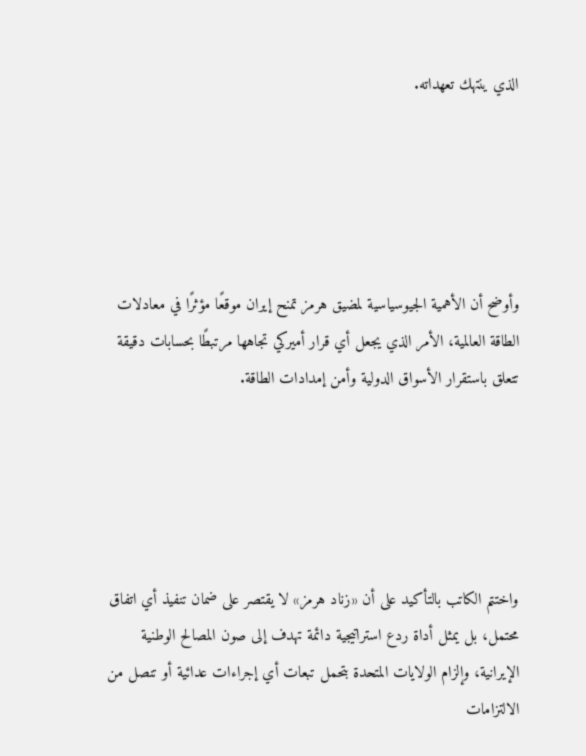الذي ينتهك تعهداته.





وأوضح أن الأهمية الجيوسياسية لمضيق هرمز تمنح إيران موقعًا مؤثرًا في معادلات الطاقة العالمية، الأمر الذي يجعل أي قرار أميركي تجاهها مرتبطًا بحسابات دقيقة تتعلق باستقرار الأسواق الدولية وأمن إمدادات الطاقة.





واختتم الكاتب بالتأكيد على أن «زناد هرمز» لا يقتصر على ضمان تنفيذ أي اتفاق محتمل، بل يمثل أداة ردع استراتيجية دائمة تهدف إلى صون المصالح الوطنية الإيرانية، وإلزام الولايات المتحدة بتحمل تبعات أي إجراءات عدائية أو تنصل من الالتزامات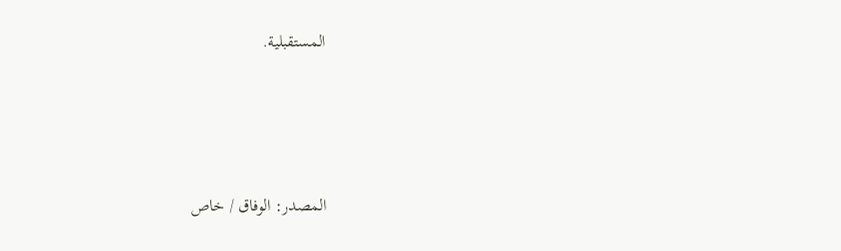المستقبلية.





المصدر: الوفاق / خاص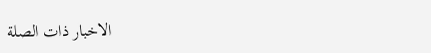الاخبار ذات الصلة